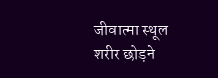जीवात्मा स्थूल शरीर छोड़ने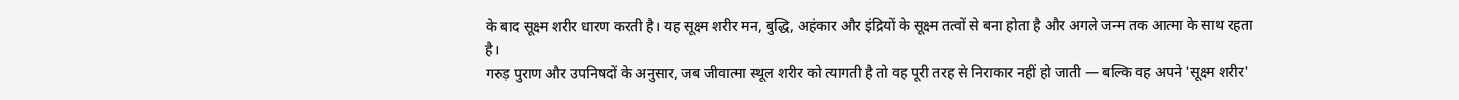के बाद सूक्ष्म शरीर धारण करती है। यह सूक्ष्म शरीर मन, बुद्धि, अहंकार और इंद्रियों के सूक्ष्म तत्वों से बना होता है और अगले जन्म तक आत्मा के साथ रहता है।
गरुड़ पुराण और उपनिषदों के अनुसार, जब जीवात्मा स्थूल शरीर को त्यागती है तो वह पूरी तरह से निराकार नहीं हो जाती — बल्कि वह अपने 'सूक्ष्म शरीर'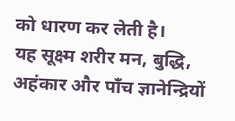को धारण कर लेती है।
यह सूक्ष्म शरीर मन, बुद्धि, अहंकार और पाँच ज्ञानेन्द्रियों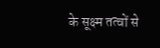के सूक्ष्म तत्वों से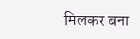मिलकर बना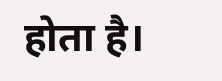होता है।